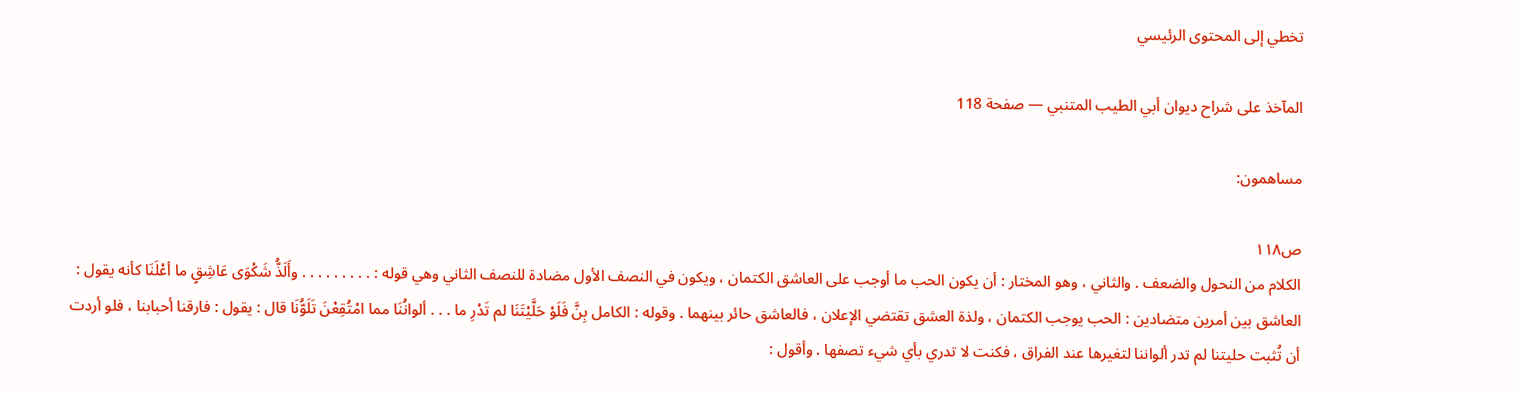تخطي إلى المحتوى الرئيسي

المآخذ على شراح ديوان أبي الطيب المتنبي — صفحة 118

مساهمون:

ص١١٨
الكلام من النحول والضعف . والثاني ، وهو المختار : أن يكون الحب ما أوجب على العاشق الكتمان ، ويكون في النصف الأول مضادة للنصف الثاني وهي قوله : . . . . . . . . . وأَلَذُّ شَكْوَى عَاشِقٍ ما أعْلَنَا كأنه يقول : العاشق بين أمرين متضادين : الحب يوجب الكتمان ، ولذة العشق تقتضي الإعلان ، فالعاشق حائر بينهما . وقوله : الكامل بِنَّ فَلَوْ حَلَّيْتَنَا لم تَدْرِ ما . . . ألوانُنَا مما امْتُقِعْنَ تَلَوُّنَا قال : يقول : فارقنا أحبابنا ، فلو أردت أن تُثبت حليتنا لم تدر ألواننا لتغيرها عند الفراق ، فكنت لا تدري بأي شيء تصفها . وأقول :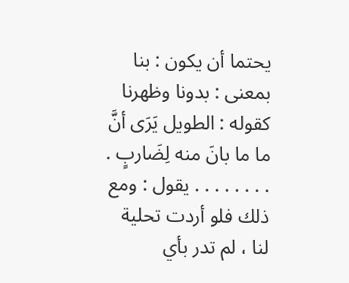يحتما أن يكون : بنا بمعنى : بدونا وظهرنا كقوله : الطويل يَرَى أنَّ ما ما بانَ منه لِضَاربٍ . . . . . . . . . يقول : ومع ذلك فلو أردت تحلية لنا ، لم تدر بأي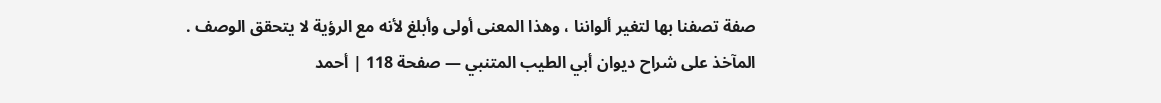صفة تصفنا بها لتغير ألواننا ، وهذا المعنى أولى وأبلغ لأنه مع الرؤية لا يتحقق الوصف .
المآخذ على شراح ديوان أبي الطيب المتنبي — صفحة 118 | أحمد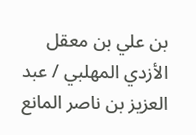بن علي بن معقل الأزدي المهلبي / عبد العزيز بن ناصر المانع